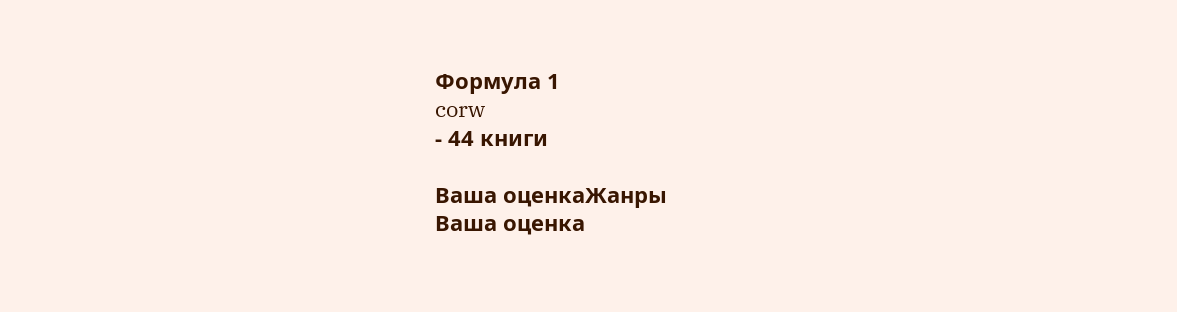Формула 1
corw
- 44 книги

Ваша оценкаЖанры
Ваша оценка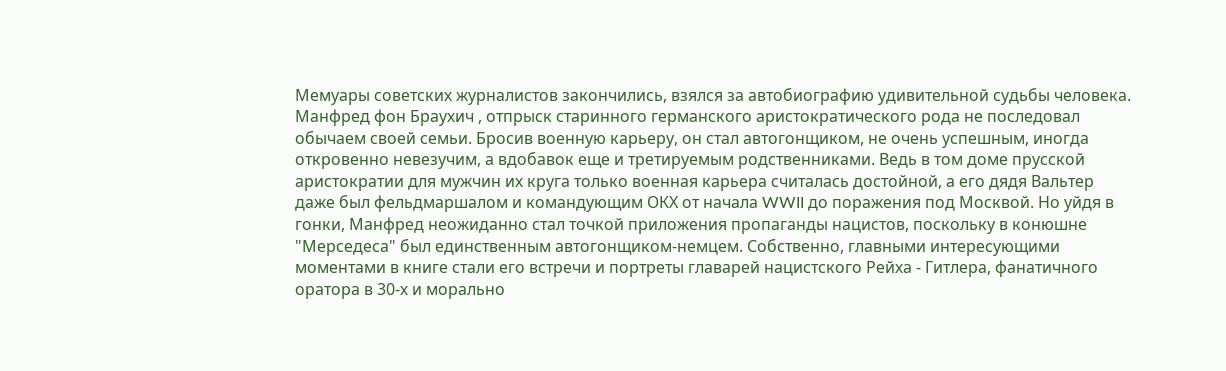Мемуары советских журналистов закончились, взялся за автобиографию удивительной судьбы человека. Манфред фон Браухич , отпрыск старинного германского аристократического рода не последовал обычаем своей семьи. Бросив военную карьеру, он стал автогонщиком, не очень успешным, иногда откровенно невезучим, а вдобавок еще и третируемым родственниками. Ведь в том доме прусской аристократии для мужчин их круга только военная карьера считалась достойной, а его дядя Вальтер даже был фельдмаршалом и командующим ОКХ от начала WWII до поражения под Москвой. Но уйдя в гонки, Манфред неожиданно стал точкой приложения пропаганды нацистов, поскольку в конюшне "Мерседеса" был единственным автогонщиком-немцем. Собственно, главными интересующими моментами в книге стали его встречи и портреты главарей нацистского Рейха - Гитлера, фанатичного оратора в 30-х и морально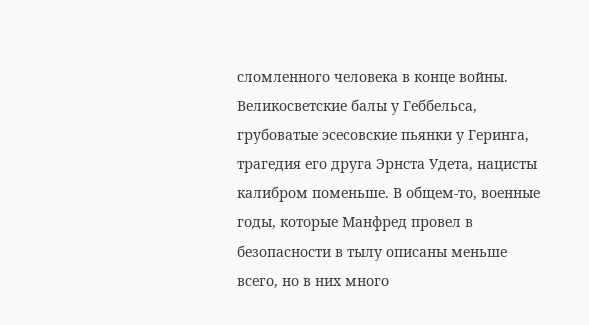сломленного человека в конце войны. Великосветские балы у Геббельса, грубоватые эсесовские пьянки у Геринга, трагедия его друга Эрнста Удета, нацисты калибром поменьше. В общем-то, военные годы, которые Манфред провел в безопасности в тылу описаны меньше всего, но в них много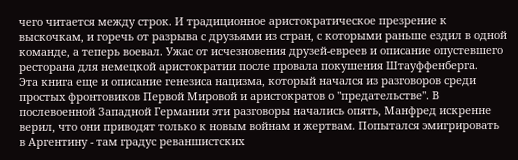чего читается между строк. И традиционное аристократическое презрение к выскочкам, и горечь от разрыва с друзьями из стран, с которыми раньше ездил в одной команде, а теперь воевал. Ужас от исчезновения друзей-евреев и описание опустевшего ресторана для немецкой аристократии после провала покушения Штауффенберга.
Эта книга еще и описание генезиса нацизма, который начался из разговоров среди простых фронтовиков Первой Мировой и аристократов о "предательстве". В послевоенной Западной Германии эти разговоры начались опять, Манфред искренне верил, что они приводят только к новым войнам и жертвам. Попытался эмигрировать в Аргентину - там градус реваншистских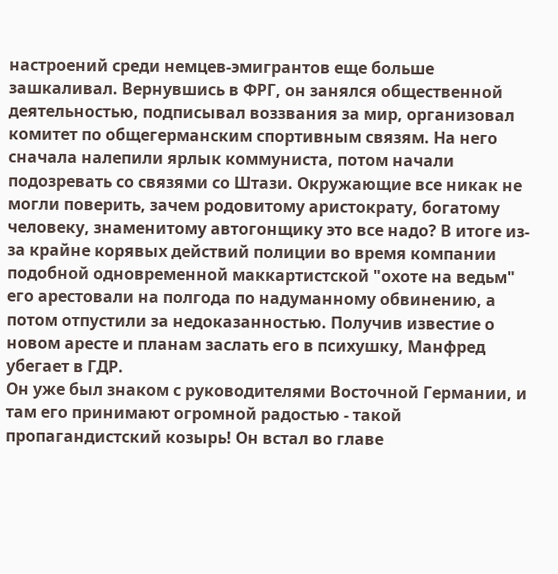настроений среди немцев-эмигрантов еще больше зашкаливал. Вернувшись в ФРГ, он занялся общественной деятельностью, подписывал воззвания за мир, организовал комитет по общегерманским спортивным связям. На него сначала налепили ярлык коммуниста, потом начали подозревать со связями со Штази. Окружающие все никак не могли поверить, зачем родовитому аристократу, богатому человеку, знаменитому автогонщику это все надо? В итоге из-за крайне корявых действий полиции во время компании подобной одновременной маккартистской "охоте на ведьм" его арестовали на полгода по надуманному обвинению, а потом отпустили за недоказанностью. Получив известие о новом аресте и планам заслать его в психушку, Манфред убегает в ГДР.
Он уже был знаком с руководителями Восточной Германии, и там его принимают огромной радостью - такой пропагандистский козырь! Он встал во главе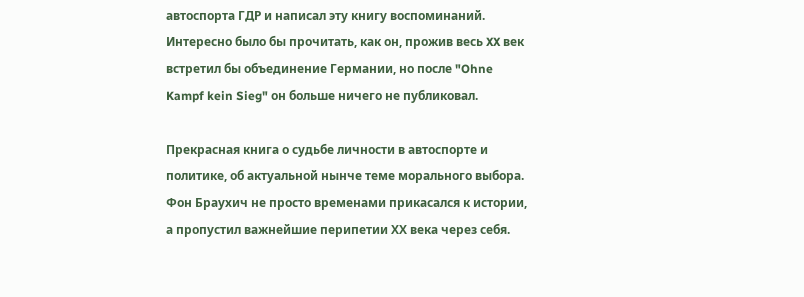автоспорта ГДР и написал эту книгу воспоминаний. Интересно было бы прочитать, как он, прожив весь XX век встретил бы объединение Германии, но после "Ohne Kampf kein Sieg" он больше ничего не публиковал.

Прекрасная книга о судьбе личности в автоспорте и политике, об актуальной нынче теме морального выбора.
Фон Браухич не просто временами прикасался к истории, а пропустил важнейшие перипетии ХХ века через себя.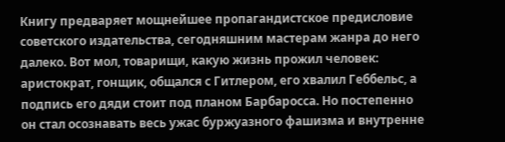Книгу предваряет мощнейшее пропагандистское предисловие советского издательства, сегодняшним мастерам жанра до него далеко. Вот мол, товарищи, какую жизнь прожил человек: аристократ, гонщик, общался с Гитлером, его хвалил Геббельс, а подпись его дяди стоит под планом Барбаросса. Но постепенно он стал осознавать весь ужас буржуазного фашизма и внутренне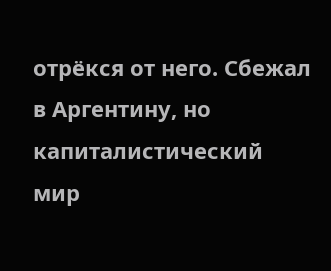отрёкся от него. Сбежал в Аргентину, но капиталистический мир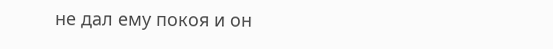не дал ему покоя и он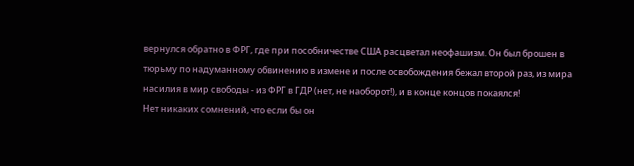вернулся обратно в ФРГ, где при пособничестве США расцветал неофашизм. Он был брошен в тюрьму по надуманному обвинению в измене и после освобождения бежал второй раз, из мира насилия в мир свободы - из ФРГ в ГДР (нет, не наоборот!), и в конце концов покаялся!
Нет никаких сомнений, что если бы он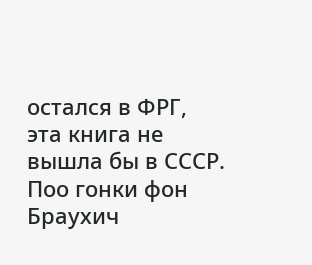остался в ФРГ, эта книга не вышла бы в СССР.
Поо гонки фон Браухич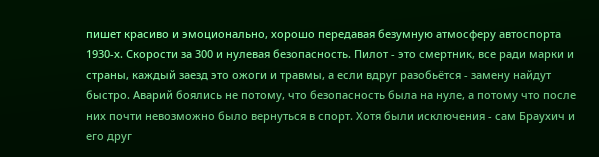пишет красиво и эмоционально, хорошо передавая безумную атмосферу автоспорта 1930-х. Скорости за 300 и нулевая безопасность. Пилот - это смертник, все ради марки и страны, каждый заезд это ожоги и травмы, а если вдруг разобьётся - замену найдут быстро. Аварий боялись не потому, что безопасность была на нуле, а потому что после них почти невозможно было вернуться в спорт. Хотя были исключения - сам Браухич и его друг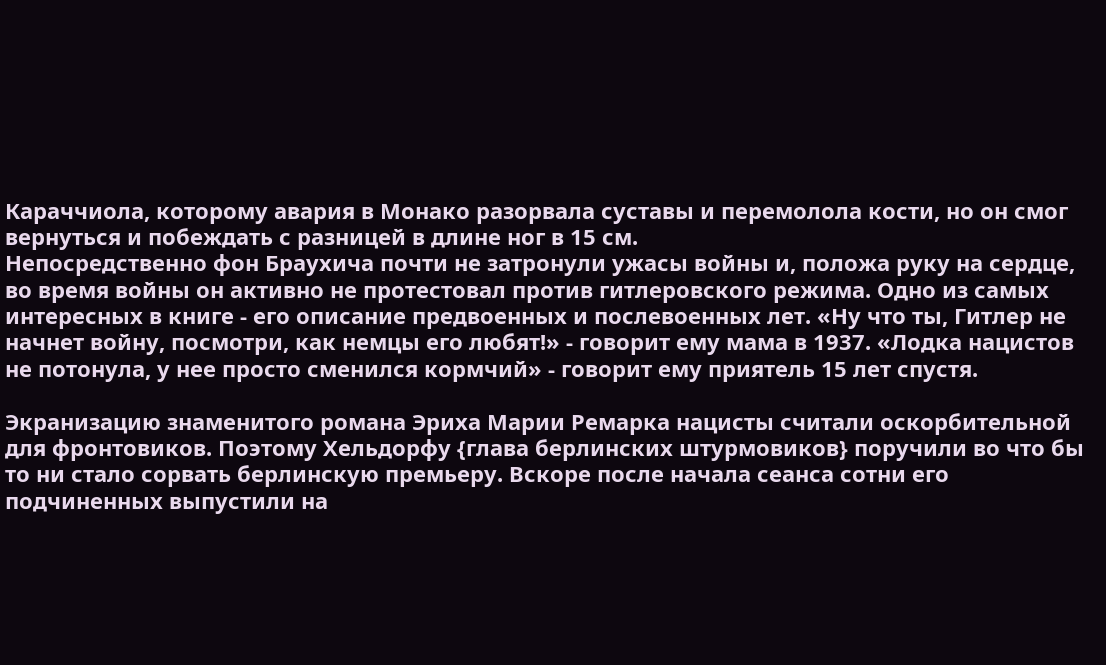Караччиола, которому авария в Монако разорвала суставы и перемолола кости, но он смог вернуться и побеждать с разницей в длине ног в 15 см.
Непосредственно фон Браухича почти не затронули ужасы войны и, положа руку на сердце, во время войны он активно не протестовал против гитлеровского режима. Одно из самых интересных в книге - его описание предвоенных и послевоенных лет. «Ну что ты, Гитлер не начнет войну, посмотри, как немцы его любят!» - говорит ему мама в 1937. «Лодка нацистов не потонула, у нее просто сменился кормчий» - говорит ему приятель 15 лет спустя.

Экранизацию знаменитого романа Эриха Марии Ремарка нацисты считали оскорбительной для фронтовиков. Поэтому Хельдорфу {глава берлинских штурмовиков} поручили во что бы то ни стало сорвать берлинскую премьеру. Вскоре после начала сеанса сотни его подчиненных выпустили на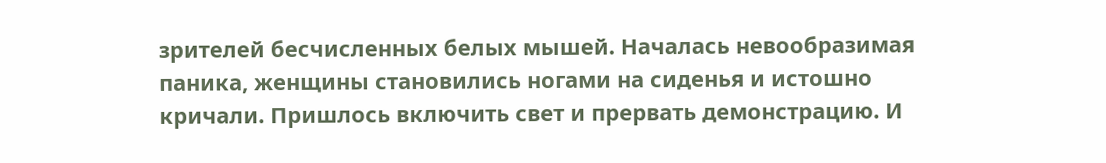зрителей бесчисленных белых мышей. Началась невообразимая паника, женщины становились ногами на сиденья и истошно кричали. Пришлось включить свет и прервать демонстрацию. И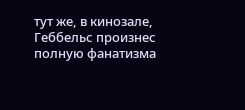тут же, в кинозале, Геббельс произнес полную фанатизма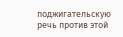поджигательскую речь против этой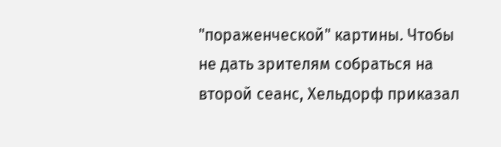"пораженческой" картины. Чтобы не дать зрителям собраться на второй сеанс, Хельдорф приказал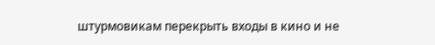штурмовикам перекрыть входы в кино и не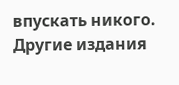впускать никого.
Другие издания